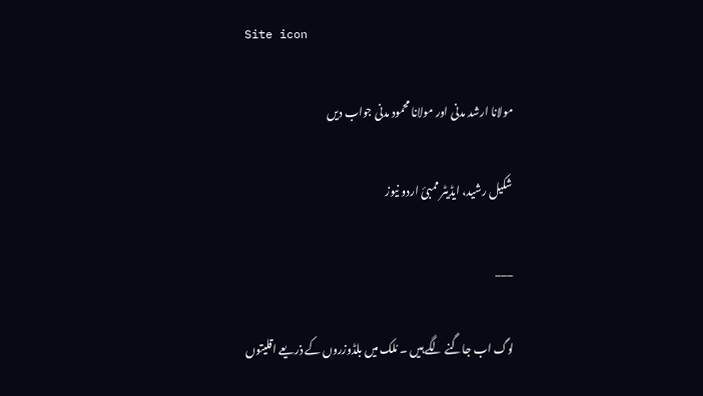Site icon

مولانا ارشد مدنی اور مولانا محمود مدنی جواب دیں

شکیل رشید، ایڈیٹر ممبئ اردو نیوز

___

لوگ اب جاگنے لگے ہیں ۔ مُلک میں بلڈوزروں کے ذریعے اقلیتوں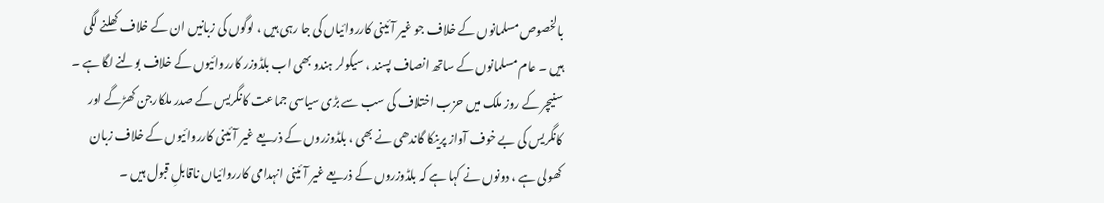بالخصوص مسلمانوں کے خلاف جو غیر آئینی کارروائیاں کی جا رہی ہیں ، لوگوں کی زبانیں ان کے خلاف کھلنے لگی ہیں ۔ عام مسلمانوں کے ساتھ انصاف پسند ، سیکولر ہندو بھی اب بلڈوزر کارروائیوں کے خلاف بولنے لگا ہے ۔ سنیچر کے روز ملک میں حزب اختلاف کی سب سے بڑی سیاسی جماعت کانگریس کے صدر ملکارجن کھڑگے اور کانگریس کی بے خوف آواز پرینکا گاندھی نے بھی ، بلڈوزروں کے ذریعے غیر آئینی کارروائیوں کے خلاف زبان کھولی ہے ، دونوں نے کہا ہے کہ بلڈوزروں کے ذریعے غیر آئینی انہدامی کارروائیاں ناقابلِ قبول ہیں ۔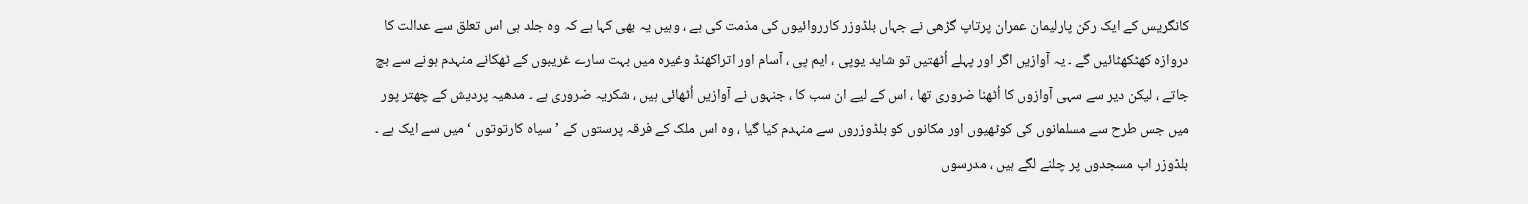کانگریس کے ایک رکن پارلیمان عمران پرتاپ گڑھی نے جہاں بلڈوزر کارروائیوں کی مذمت کی ہے ، وہیں یہ بھی کہا ہے کہ وہ جلد ہی اس تعلق سے عدالت کا دروازہ کھٹکھٹائیں گے ۔ یہ آوازیں اگر اور پہلے اُٹھتیں تو شاید یوپی ، ایم پی ، آسام اور اتراکھنڈ وغیرہ میں بہت سارے غریبوں کے ٹھکانے منہدم ہونے سے بچ جاتے ، لیکن دیر سے سہی آوازوں کا اُٹھنا ضروری تھا ، اس کے لیے ان سب کا ، جنہوں نے آوازیں اُٹھائی ہیں ، شکریہ ضروری ہے ۔ مدھیہ پردیش کے چھتر پور میں جس طرح سے مسلمانوں کی کوٹھیوں اور مکانوں کو بلڈوزروں سے منہدم کیا گیا ، وہ اس ملک کے فرقہ پرستوں کے ’ سیاہ کارتوتوں ‘ میں سے ایک ہے ۔ بلڈوزر اب مسجدوں پر چلنے لگے ہیں ، مدرسوں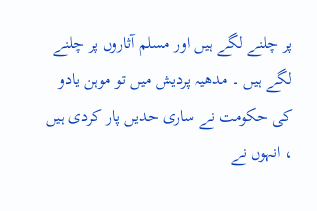پر چلنے لگے ہیں اور مسلم آثاروں پر چلنے لگے ہیں ۔ مدھیہ پردیش میں تو موہن یادو کی حکومت نے ساری حدیں پار کردی ہیں ، انہوں نے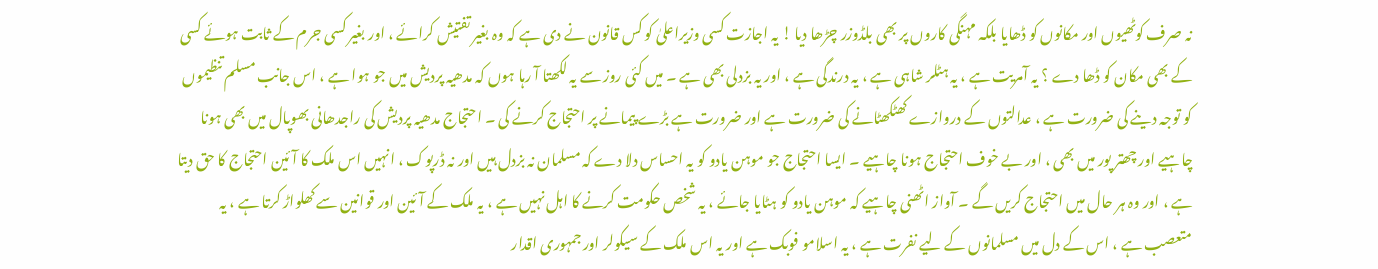نہ صرف کوٹھیوں اور مکانوں کو ڈھایا بلکہ مہنگی کاروں پر بھی بلڈوزر چڑھا دیا ! یہ اجازت کسی وزیراعلیٰ کو کس قانون نے دی ہے کہ وہ بغیر تفتیش کرائے ، اور بغیر کسی جرم کے ثابت ہوئے کسی کے بھی مکان کو ڈھا دے ؟ یہ آمریت ہے ، یہ ہٹلر شاہی ہے ، یہ درندگی ہے ، اور یہ بزدلی بھی ہے ۔ میں کئی روز سے یہ لکھتا آ رہا ہوں کہ مدھیہ پردیش میں جو ہوا ہے ، اس جانب مسلم تنظیموں کو توجہ دینے کی ضرورت ہے ، عدالتوں کے دروازے کھٹکھٹانے کی ضرورت ہے اور ضرورت ہے بڑے پیمانے پر احتجاج کرنے کی ۔ احتجاج مدھیہ پردیش کی راجدھانی بھوپال میں بھی ہونا چاہیے اور چھتر پور میں بھی ، اور بے خوف احتجاج ہونا چاہیے ۔ ایسا احتجاج جو موہن یادو کو یہ احساس دلا دے کہ مسلمان نہ بزدل ہیں اور نہ ڈرپوک ، انہیں اس ملک کا آئین احتجاج کا حق دیتا ہے ، اور وہ ہر حال میں احتجاج کریں گے ۔ آواز اٹھنی چاہیے کہ موہن یادو کو ہٹایا جائے ، یہ شخص حکومت کرنے کا اہل نہیں ہے ، یہ ملک کے آئین اور قوانین سے کھلواڑ کرتا ہے ، یہ متعصب ہے ، اس کے دل میں مسلمانوں کے لیے نفرت ہے ، یہ اسلامو فوبک ہے اور یہ اس ملک کے سیکولر اور جمہوری اقدار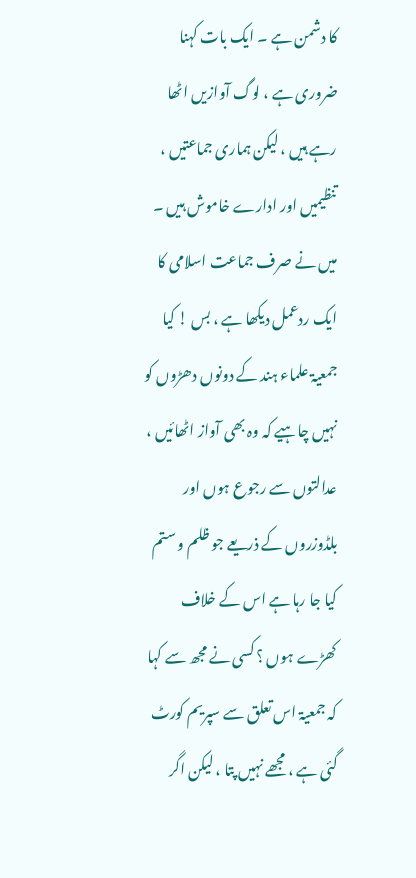کا دشمن ہے ۔ ایک بات کہنا ضروری ہے ، لوگ آوازیں اٹھا رہے ہیں ، لیکن ہماری جماعتیں ، تنظیمیں اور ادارے خاموش ہیں ۔ میں نے صرف جماعت اسلامی کا ایک ردعمل دیکھا ہے ، بس ! کیا جمعیۃ علماء ہند کے دونوں دھڑوں کو نہیں چاہیے کہ وہ بھی آواز اٹھائیں ، عدالتوں سے رجوع ہوں اور بلڈوزروں کے ذریعے جو ظلم و ستم کیا جا رہا ہے اس کے خلاف کھڑے ہوں ؟ کسی نے مجھ سے کہا کہ جمعیۃ اس تعلق سے سپریم کورٹ گئی ہے ، مجھے نہیں پتا ، لیکن اگر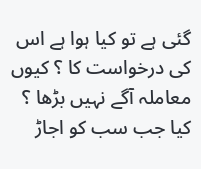گئی ہے تو کیا ہوا ہے اس کی درخواست کا ؟ کیوں معاملہ آگے نہیں بڑھا ؟ کیا جب سب کو اجاڑ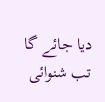دیا جائے گا تب شنوائی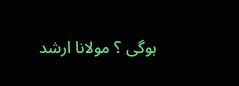ہوگی ؟ مولانا ارشد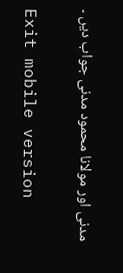مدنی اور مولانا محمود مدنی جواب دیں ۔

Exit mobile version